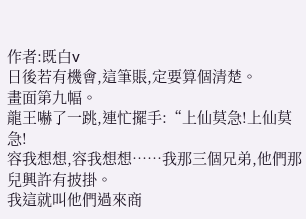作者:既白v
日後若有機會,這筆賬,定要算個清楚。
畫面第九幅。
龍王嚇了一跳,連忙擺手:“上仙莫急!上仙莫急!
容我想想,容我想想……我那三個兄弟,他們那兒興許有披掛。
我這就叫他們過來商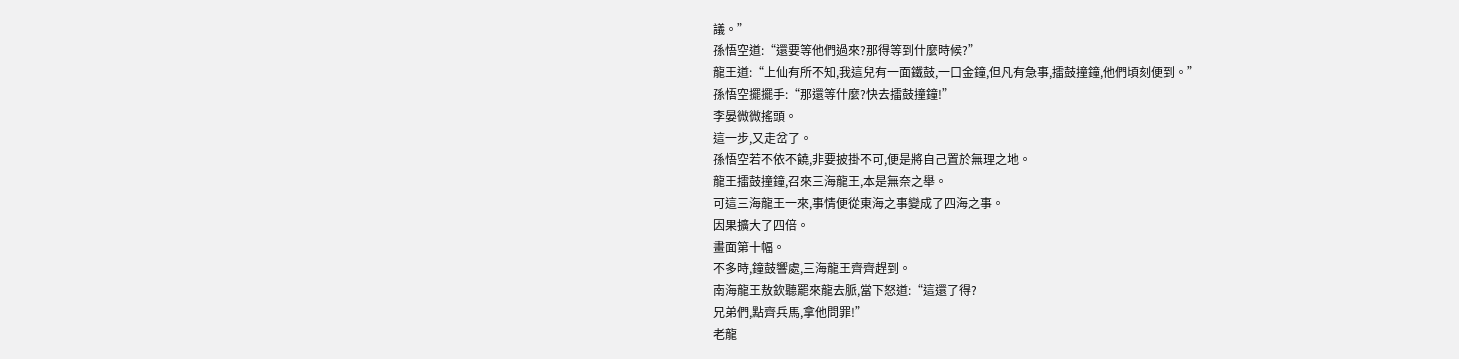議。”
孫悟空道:“還要等他們過來?那得等到什麼時候?”
龍王道:“上仙有所不知,我這兒有一面鐵鼓,一口金鐘,但凡有急事,擂鼓撞鐘,他們頃刻便到。”
孫悟空擺擺手:“那還等什麼?快去擂鼓撞鐘!”
李晏微微搖頭。
這一步,又走岔了。
孫悟空若不依不饒,非要披掛不可,便是將自己置於無理之地。
龍王擂鼓撞鐘,召來三海龍王,本是無奈之舉。
可這三海龍王一來,事情便從東海之事變成了四海之事。
因果擴大了四倍。
畫面第十幅。
不多時,鐘鼓響處,三海龍王齊齊趕到。
南海龍王敖欽聽罷來龍去脈,當下怒道:“這還了得?
兄弟們,點齊兵馬,拿他問罪!”
老龍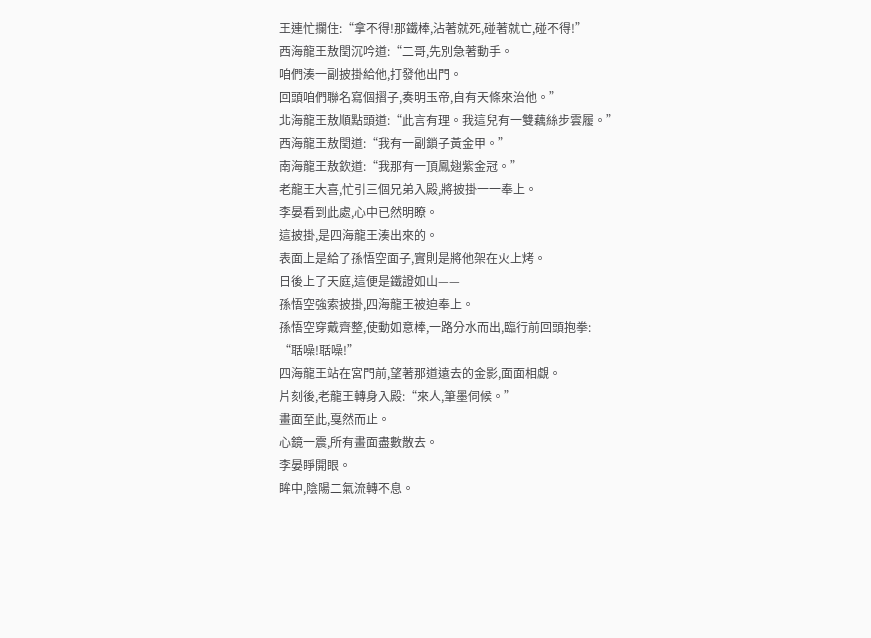王連忙攔住:“拿不得!那鐵棒,沾著就死,碰著就亡,碰不得!”
西海龍王敖閏沉吟道:“二哥,先別急著動手。
咱們湊一副披掛給他,打發他出門。
回頭咱們聯名寫個摺子,奏明玉帝,自有天條來治他。”
北海龍王敖順點頭道:“此言有理。我這兒有一雙藕絲步雲履。”
西海龍王敖閏道:“我有一副鎖子黃金甲。”
南海龍王敖欽道:“我那有一頂鳳翅紫金冠。”
老龍王大喜,忙引三個兄弟入殿,將披掛一一奉上。
李晏看到此處,心中已然明瞭。
這披掛,是四海龍王湊出來的。
表面上是給了孫悟空面子,實則是將他架在火上烤。
日後上了天庭,這便是鐵證如山——
孫悟空強索披掛,四海龍王被迫奉上。
孫悟空穿戴齊整,使動如意棒,一路分水而出,臨行前回頭抱拳:
“聒噪!聒噪!”
四海龍王站在宮門前,望著那道遠去的金影,面面相覷。
片刻後,老龍王轉身入殿:“來人,筆墨伺候。”
畫面至此,戛然而止。
心鏡一震,所有畫面盡數散去。
李晏睜開眼。
眸中,陰陽二氣流轉不息。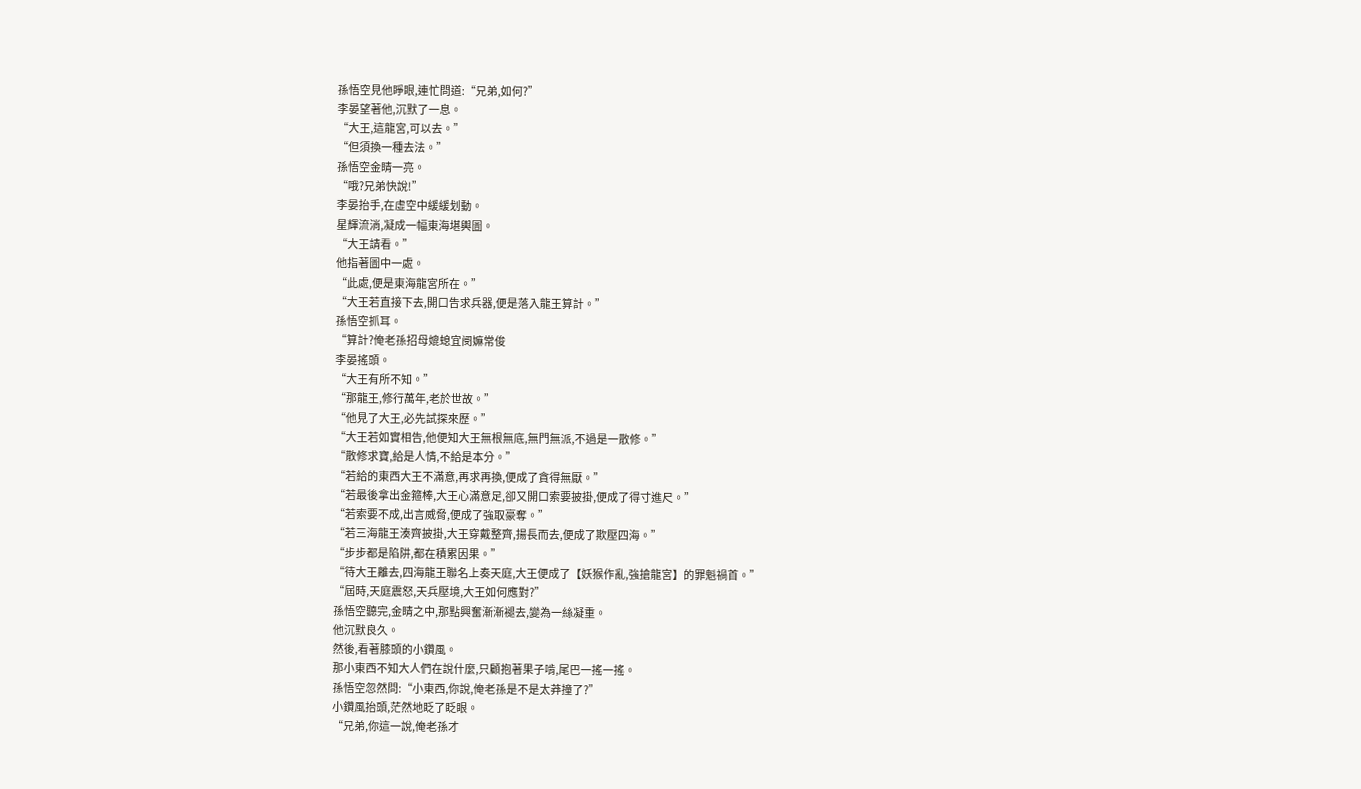孫悟空見他睜眼,連忙問道:“兄弟,如何?”
李晏望著他,沉默了一息。
“大王,這龍宮,可以去。”
“但須換一種去法。”
孫悟空金睛一亮。
“哦?兄弟快說!”
李晏抬手,在虛空中緩緩划動。
星輝流淌,凝成一幅東海堪輿圖。
“大王請看。”
他指著圖中一處。
“此處,便是東海龍宮所在。”
“大王若直接下去,開口告求兵器,便是落入龍王算計。”
孫悟空抓耳。
“算計?俺老孫招母媲螅宜阌嫲常俊
李晏搖頭。
“大王有所不知。”
“那龍王,修行萬年,老於世故。”
“他見了大王,必先試探來歷。”
“大王若如實相告,他便知大王無根無底,無門無派,不過是一散修。”
“散修求寶,給是人情,不給是本分。”
“若給的東西大王不滿意,再求再換,便成了貪得無厭。”
“若最後拿出金箍棒,大王心滿意足,卻又開口索要披掛,便成了得寸進尺。”
“若索要不成,出言威脅,便成了強取豪奪。”
“若三海龍王湊齊披掛,大王穿戴整齊,揚長而去,便成了欺壓四海。”
“步步都是陷阱,都在積累因果。”
“待大王離去,四海龍王聯名上奏天庭,大王便成了【妖猴作亂,強搶龍宮】的罪魁禍首。”
“屆時,天庭震怒,天兵壓境,大王如何應對?”
孫悟空聽完,金睛之中,那點興奮漸漸褪去,變為一絲凝重。
他沉默良久。
然後,看著膝頭的小鑽風。
那小東西不知大人們在說什麼,只顧抱著果子啃,尾巴一搖一搖。
孫悟空忽然問:“小東西,你說,俺老孫是不是太莽撞了?”
小鑽風抬頭,茫然地眨了眨眼。
“兄弟,你這一說,俺老孫才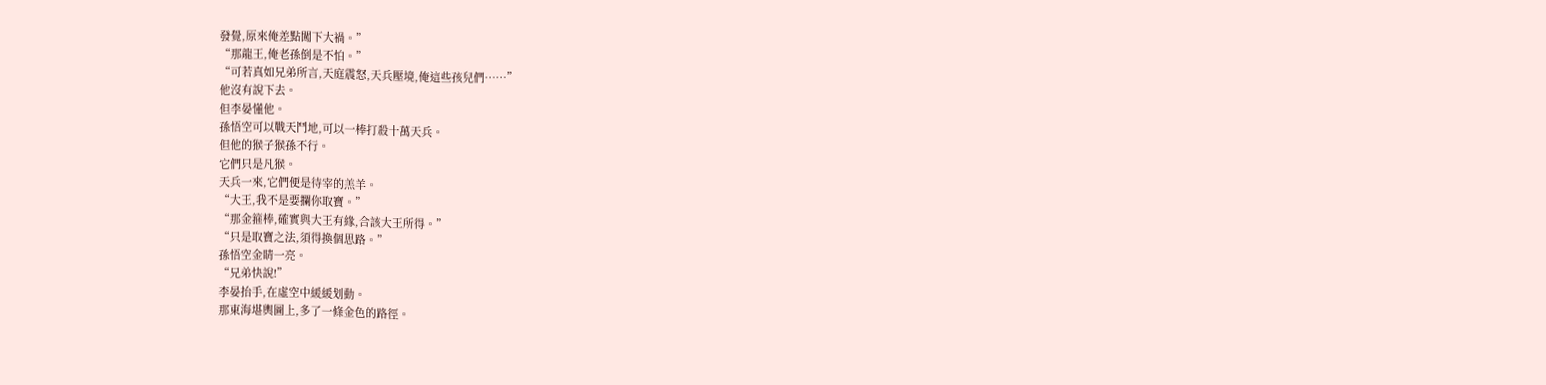發覺,原來俺差點闖下大禍。”
“那龍王,俺老孫倒是不怕。”
“可若真如兄弟所言,天庭震怒,天兵壓境,俺這些孩兒們……”
他沒有說下去。
但李晏懂他。
孫悟空可以戰天鬥地,可以一棒打殺十萬天兵。
但他的猴子猴孫不行。
它們只是凡猴。
天兵一來,它們便是待宰的羔羊。
“大王,我不是要攔你取寶。”
“那金箍棒,確實與大王有緣,合該大王所得。”
“只是取寶之法,須得換個思路。”
孫悟空金睛一亮。
“兄弟快說!”
李晏抬手,在虛空中緩緩划動。
那東海堪輿圖上,多了一條金色的路徑。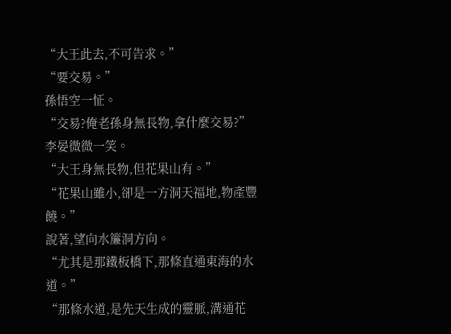“大王此去,不可告求。”
“要交易。”
孫悟空一怔。
“交易?俺老孫身無長物,拿什麼交易?”
李晏微微一笑。
“大王身無長物,但花果山有。”
“花果山雖小,卻是一方洞天福地,物產豐饒。”
說著,望向水簾洞方向。
“尤其是那鐵板橋下,那條直通東海的水道。”
“那條水道,是先天生成的靈脈,溝通花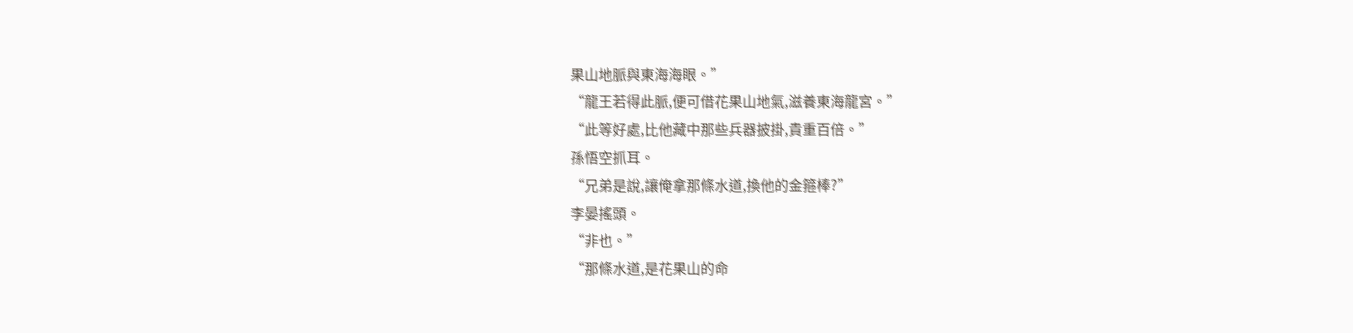果山地脈與東海海眼。”
“龍王若得此脈,便可借花果山地氣,滋養東海龍宮。”
“此等好處,比他藏中那些兵器披掛,貴重百倍。”
孫悟空抓耳。
“兄弟是說,讓俺拿那條水道,換他的金箍棒?”
李晏搖頭。
“非也。”
“那條水道,是花果山的命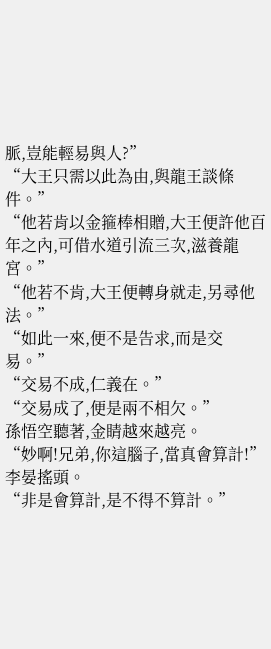脈,豈能輕易與人?”
“大王只需以此為由,與龍王談條件。”
“他若肯以金箍棒相贈,大王便許他百年之內,可借水道引流三次,滋養龍宮。”
“他若不肯,大王便轉身就走,另尋他法。”
“如此一來,便不是告求,而是交易。”
“交易不成,仁義在。”
“交易成了,便是兩不相欠。”
孫悟空聽著,金睛越來越亮。
“妙啊!兄弟,你這腦子,當真會算計!”
李晏搖頭。
“非是會算計,是不得不算計。”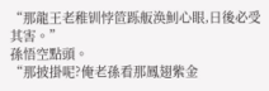“那龍王老稚钏悖笸跞舨涣魝心眼,日後必受其害。”
孫悟空點頭。
“那披掛呢?俺老孫看那鳳翅紫金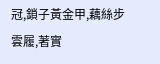冠,鎖子黃金甲,藕絲步雲履,著實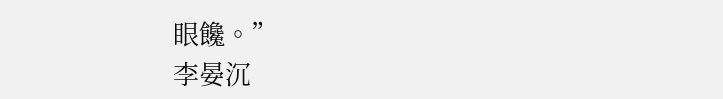眼饞。”
李晏沉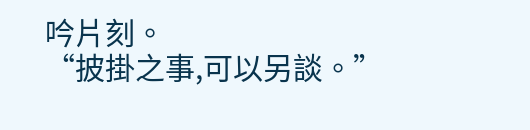吟片刻。
“披掛之事,可以另談。”